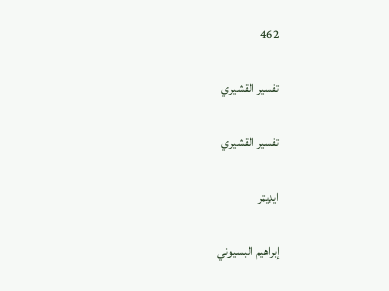462

تفسير القشيري

تفسير القشيري

ایډیټر

إبراهيم البسيوني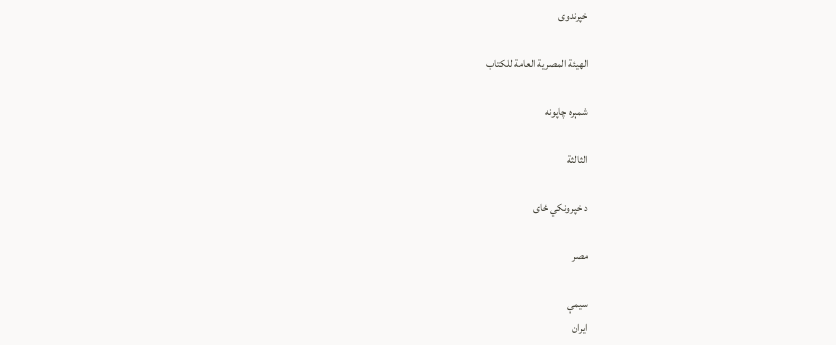خپرندوی

الهيئة المصرية العامة للكتاب

شمېره چاپونه

الثالثة

د خپرونکي ځای

مصر

سیمې
ایران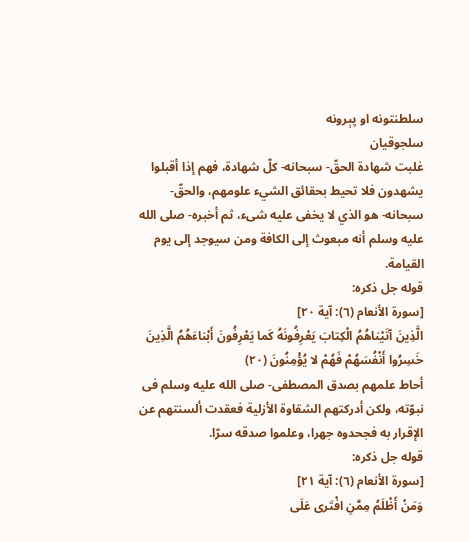سلطنتونه او پېرونه
سلجوقيان
غلبت شهادة الحقّ- سبحانه- كلّ شهادة، فهم إذا أقبلوا يشهدون فلا تحيط بحقائق الشيء علومهم، والحقّ- سبحانه- هو الذي لا يخفى عليه شىء، ثم أخبره- صلى الله عليه وسلم أنه مبعوث إلى الكافة ومن سيوجد إلى يوم القيامة.
قوله جل ذكره:
[سورة الأنعام (٦): آية ٢٠]
الَّذِينَ آتَيْناهُمُ الْكِتابَ يَعْرِفُونَهُ كَما يَعْرِفُونَ أَبْناءَهُمُ الَّذِينَ خَسِرُوا أَنْفُسَهُمْ فَهُمْ لا يُؤْمِنُونَ (٢٠)
أحاط علمهم بصدق المصطفى- صلى الله عليه وسلم فى نبوّته، ولكن أدركتهم الشقاوة الأزلية فعقدت ألسنتهم عن الإقرار به فجحدوه جهرا، وعلموا صدقه سرّا.
قوله جل ذكره:
[سورة الأنعام (٦): آية ٢١]
وَمَنْ أَظْلَمُ مِمَّنِ افْتَرى عَلَى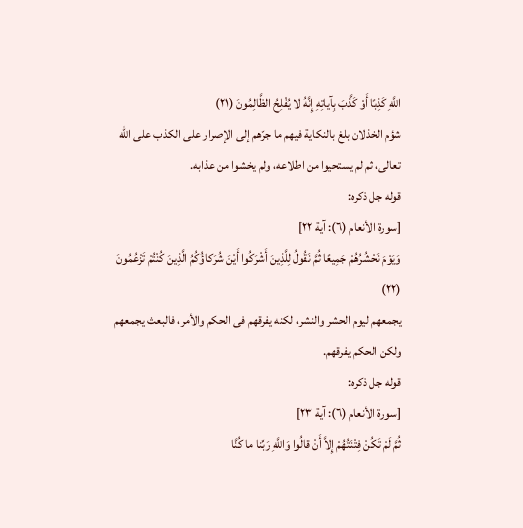اللَّهِ كَذِبًا أَوْ كَذَّبَ بِآياتِهِ إِنَّهُ لا يُفْلِحُ الظَّالِمُونَ (٢١)
شؤم الخذلان بلغ بالنكاية فيهم ما جرّهم إلى الإصرار على الكذب على الله تعالى، ثم لم يستحيوا من اطلاعه، ولم يخشوا من عذابه.
قوله جل ذكره:
[سورة الأنعام (٦): آية ٢٢]
وَيَوْمَ نَحْشُرُهُمْ جَمِيعًا ثُمَّ نَقُولُ لِلَّذِينَ أَشْرَكُوا أَيْنَ شُرَكاؤُكُمُ الَّذِينَ كُنْتُمْ تَزْعُمُونَ (٢٢)
يجمعهم ليوم الحشر والنشر، لكنه يفرقهم فى الحكم والأمر، فالبعث يجمعهم ولكن الحكم يفرقهم.
قوله جل ذكره:
[سورة الأنعام (٦): آية ٢٣]
ثُمَّ لَمْ تَكُنْ فِتْنَتُهُمْ إِلاَّ أَنْ قالُوا وَاللَّهِ رَبِّنا ما كُنَّا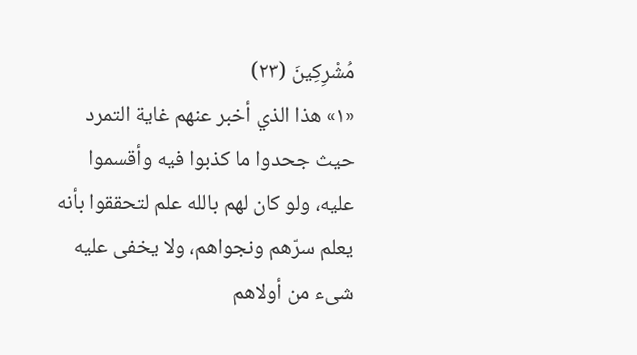مُشْرِكِينَ (٢٣)
«١» هذا الذي أخبر عنهم غاية التمرد حيث جحدوا ما كذبوا فيه وأقسموا عليه، ولو كان لهم بالله علم لتحققوا بأنه يعلم سرّهم ونجواهم، ولا يخفى عليه شىء من أولاهم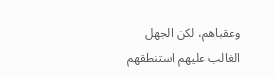وعقباهم، لكن الجهل الغالب عليهم استنطقهم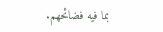بما فيه فضائحهم.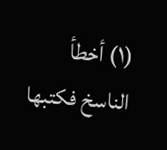(١) أخطأ الناسخ فكتبها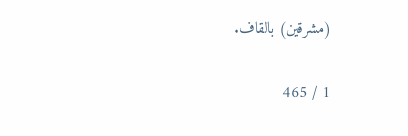(مشرقين) بالقاف.

1 / 465